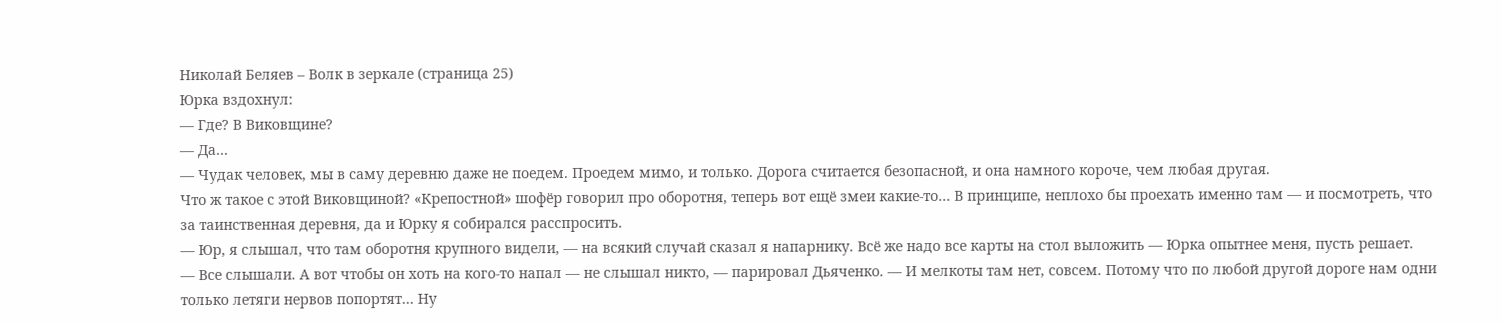Николай Беляев – Волк в зеркале (страница 25)
Юрка вздохнул:
— Где? В Виковщине?
— Да…
— Чудак человек, мы в саму деревню даже не поедем. Проедем мимо, и только. Дорога считается безопасной, и она намного короче, чем любая другая.
Что ж такое с этой Виковщиной? «Крепостной» шофёр говорил про оборотня, теперь вот ещё змеи какие-то… В принципе, неплохо бы проехать именно там — и посмотреть, что за таинственная деревня, да и Юрку я собирался расспросить.
— Юр, я слышал, что там оборотня крупного видели, — на всякий случай сказал я напарнику. Всё же надо все карты на стол выложить — Юрка опытнее меня, пусть решает.
— Все слышали. А вот чтобы он хоть на кого-то напал — не слышал никто, — парировал Дьяченко. — И мелкоты там нет, совсем. Потому что по любой другой дороге нам одни только летяги нервов попортят… Ну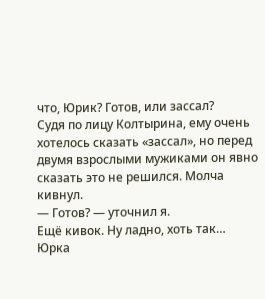что, Юрик? Готов, или зассал?
Судя по лицу Колтырина, ему очень хотелось сказать «зассал», но перед двумя взрослыми мужиками он явно сказать это не решился. Молча кивнул.
— Готов? — уточнил я.
Ещё кивок. Ну ладно, хоть так…
Юрка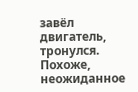завёл двигатель, тронулся. Похоже, неожиданное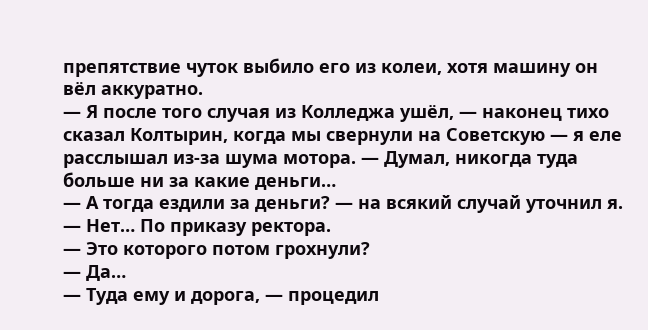препятствие чуток выбило его из колеи, хотя машину он вёл аккуратно.
— Я после того случая из Колледжа ушёл, — наконец тихо сказал Колтырин, когда мы свернули на Советскую — я еле расслышал из-за шума мотора. — Думал, никогда туда больше ни за какие деньги…
— А тогда ездили за деньги? — на всякий случай уточнил я.
— Нет… По приказу ректора.
— Это которого потом грохнули?
— Да…
— Туда ему и дорога, — процедил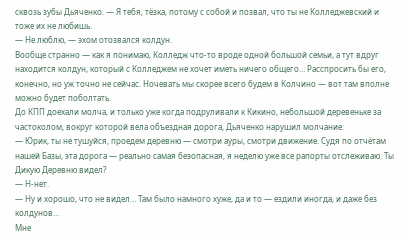сквозь зубы Дьяченко. — Я тебя, тёзка, потому с собой и позвал, что ты не Колледжевский и тоже их не любишь.
— Не люблю, — эхом отозвался колдун.
Вообще странно — как я понимаю, Колледж что-то вроде одной большой семьи, а тут вдруг находится колдун, который с Колледжем не хочет иметь ничего общего… Расспросить бы его, конечно, но уж точно не сейчас. Ночевать мы скорее всего будем в Колчино — вот там вполне можно будет поболтать.
До КПП доехали молча, и только уже когда подруливали к Кикино, небольшой деревеньке за частоколом, вокруг которой вела объездная дорога, Дьяченко нарушил молчание:
— Юрик, ты не тушуйся, проедем деревню — смотри ауры, смотри движение. Судя по отчётам нашей Базы, эта дорога — реально самая безопасная, я неделю уже все рапорты отслеживаю. Ты Дикую Деревню видел?
— Н-нет.
— Ну и хорошо, что не видел… Там было намного хуже, да и то — ездили иногда, и даже без колдунов…
Мне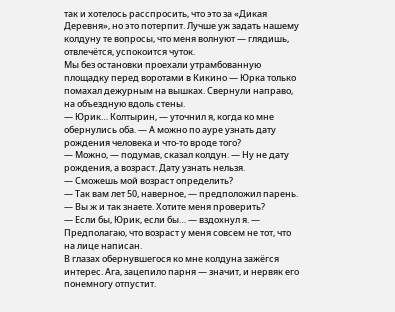так и хотелось расспросить, что это за «Дикая Деревня», но это потерпит. Лучше уж задать нашему колдуну те вопросы, что меня волнуют — глядишь, отвлечётся, успокоится чуток.
Мы без остановки проехали утрамбованную площадку перед воротами в Кикино — Юрка только помахал дежурным на вышках. Свернули направо, на объездную вдоль стены.
— Юрик… Колтырин, — уточнил я, когда ко мне обернулись оба. — А можно по ауре узнать дату рождения человека и что-то вроде того?
— Можно, — подумав, сказал колдун. — Ну не дату рождения, а возраст. Дату узнать нельзя.
— Сможешь мой возраст определить?
— Так вам лет 50, наверное, — предположил парень. — Вы ж и так знаете. Хотите меня проверить?
— Если бы, Юрик, если бы… — вздохнул я. — Предполагаю, что возраст у меня совсем не тот, что на лице написан.
В глазах обернувшегося ко мне колдуна зажёгся интерес. Ага, зацепило парня — значит, и нервяк его понемногу отпустит.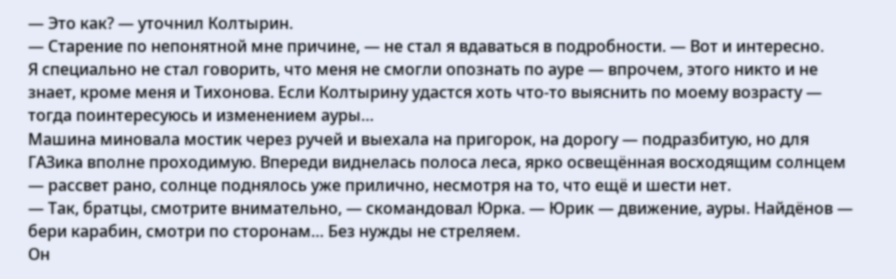— Это как? — уточнил Колтырин.
— Старение по непонятной мне причине, — не стал я вдаваться в подробности. — Вот и интересно.
Я специально не стал говорить, что меня не смогли опознать по ауре — впрочем, этого никто и не знает, кроме меня и Тихонова. Если Колтырину удастся хоть что-то выяснить по моему возрасту — тогда поинтересуюсь и изменением ауры…
Машина миновала мостик через ручей и выехала на пригорок, на дорогу — подразбитую, но для ГАЗика вполне проходимую. Впереди виднелась полоса леса, ярко освещённая восходящим солнцем — рассвет рано, солнце поднялось уже прилично, несмотря на то, что ещё и шести нет.
— Так, братцы, смотрите внимательно, — скомандовал Юрка. — Юрик — движение, ауры. Найдёнов — бери карабин, смотри по сторонам… Без нужды не стреляем.
Он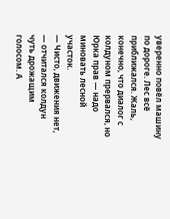уверенно повёл машину по дороге. Лес всё приближался. Жаль, конечно, что диалог с колдуном прервался, но Юрка прав — надо миновать лесной участок.
— Чисто, движения нет, — отчитался колдун чуть дрожащим голосом. А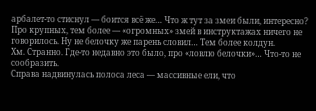арбалет-то стиснул — боится всё же… Что ж тут за змеи были, интересно? Про крупных, тем более — «огромных» змей в инструктажах ничего не говорилось. Ну не белочку же парень словил… Тем более колдун.
Хм. Странно. Где-то недавно это было, про «ловлю белочки»… Что-то не сообразить.
Справа надвинулась полоса леса — массивные ели, что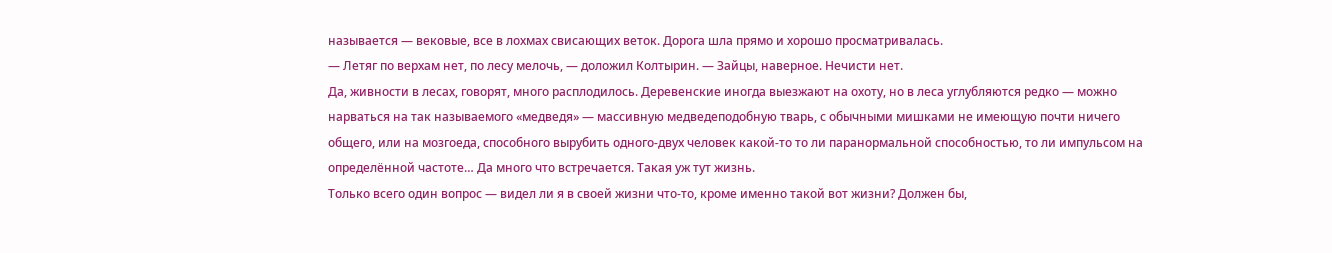называется — вековые, все в лохмах свисающих веток. Дорога шла прямо и хорошо просматривалась.
— Летяг по верхам нет, по лесу мелочь, — доложил Колтырин. — Зайцы, наверное. Нечисти нет.
Да, живности в лесах, говорят, много расплодилось. Деревенские иногда выезжают на охоту, но в леса углубляются редко — можно нарваться на так называемого «медведя» — массивную медведеподобную тварь, с обычными мишками не имеющую почти ничего общего, или на мозгоеда, способного вырубить одного-двух человек какой-то то ли паранормальной способностью, то ли импульсом на определённой частоте… Да много что встречается. Такая уж тут жизнь.
Только всего один вопрос — видел ли я в своей жизни что-то, кроме именно такой вот жизни? Должен бы,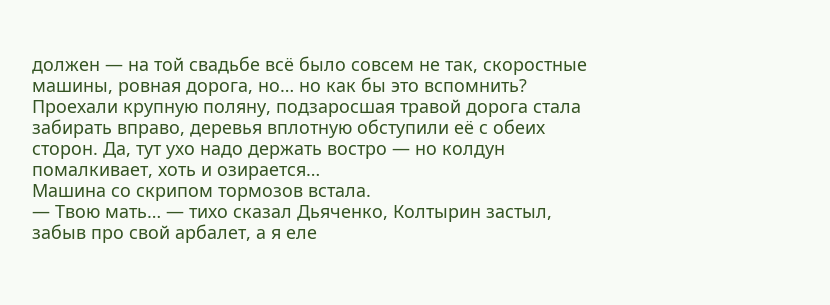должен — на той свадьбе всё было совсем не так, скоростные машины, ровная дорога, но… но как бы это вспомнить?
Проехали крупную поляну, подзаросшая травой дорога стала забирать вправо, деревья вплотную обступили её с обеих сторон. Да, тут ухо надо держать востро — но колдун помалкивает, хоть и озирается…
Машина со скрипом тормозов встала.
— Твою мать… — тихо сказал Дьяченко, Колтырин застыл, забыв про свой арбалет, а я еле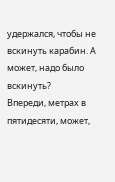удержался, чтобы не вскинуть карабин. А может, надо было вскинуть?
Впереди, метрах в пятидесяти, может,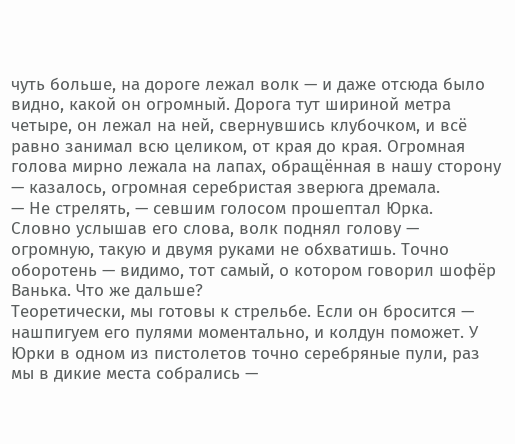чуть больше, на дороге лежал волк — и даже отсюда было видно, какой он огромный. Дорога тут шириной метра четыре, он лежал на ней, свернувшись клубочком, и всё равно занимал всю целиком, от края до края. Огромная голова мирно лежала на лапах, обращённая в нашу сторону — казалось, огромная серебристая зверюга дремала.
— Не стрелять, — севшим голосом прошептал Юрка.
Словно услышав его слова, волк поднял голову — огромную, такую и двумя руками не обхватишь. Точно оборотень — видимо, тот самый, о котором говорил шофёр Ванька. Что же дальше?
Теоретически, мы готовы к стрельбе. Если он бросится — нашпигуем его пулями моментально, и колдун поможет. У Юрки в одном из пистолетов точно серебряные пули, раз мы в дикие места собрались —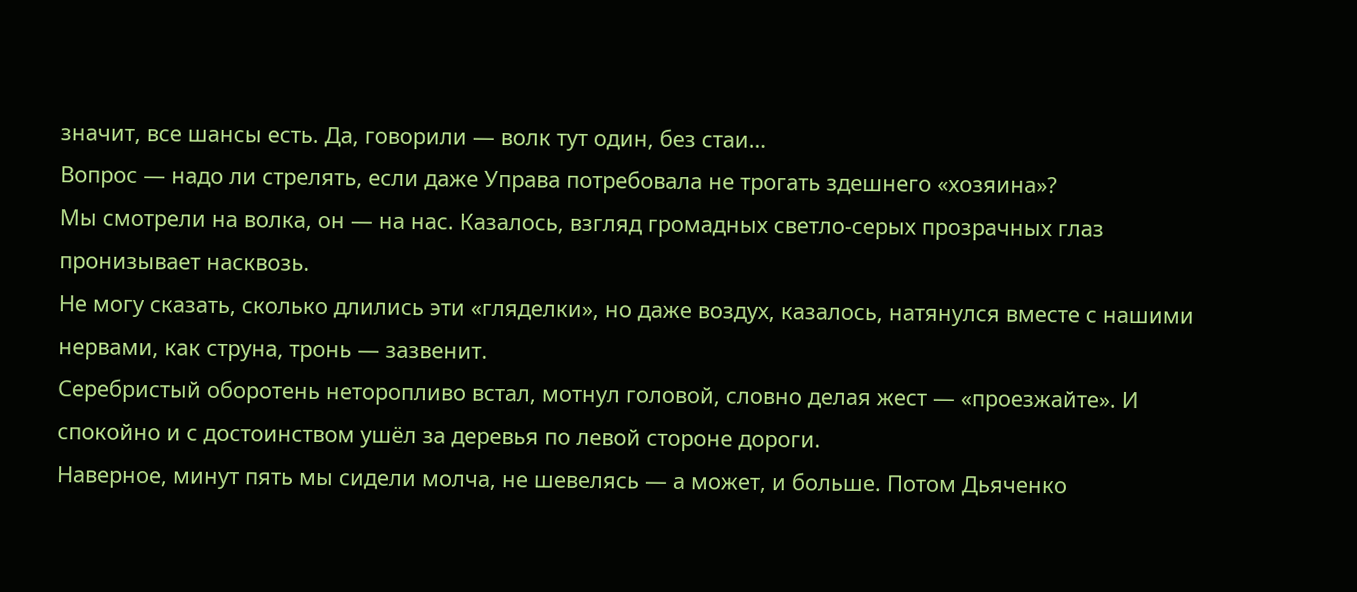значит, все шансы есть. Да, говорили — волк тут один, без стаи…
Вопрос — надо ли стрелять, если даже Управа потребовала не трогать здешнего «хозяина»?
Мы смотрели на волка, он — на нас. Казалось, взгляд громадных светло-серых прозрачных глаз пронизывает насквозь.
Не могу сказать, сколько длились эти «гляделки», но даже воздух, казалось, натянулся вместе с нашими нервами, как струна, тронь — зазвенит.
Серебристый оборотень неторопливо встал, мотнул головой, словно делая жест — «проезжайте». И спокойно и с достоинством ушёл за деревья по левой стороне дороги.
Наверное, минут пять мы сидели молча, не шевелясь — а может, и больше. Потом Дьяченко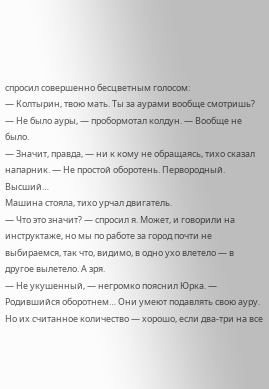спросил совершенно бесцветным голосом:
— Колтырин, твою мать. Ты за аурами вообще смотришь?
— Не было ауры, — пробормотал колдун. — Вообще не было.
— Значит, правда, — ни к кому не обращаясь, тихо сказал напарник. — Не простой оборотень. Первородный. Высший…
Машина стояла, тихо урчал двигатель.
— Что это значит? — спросил я. Может, и говорили на инструктаже, но мы по работе за город почти не выбираемся, так что, видимо, в одно ухо влетело — в другое вылетело. А зря.
— Не укушенный, — негромко пояснил Юрка. — Родившийся оборотнем… Они умеют подавлять свою ауру. Но их считанное количество — хорошо, если два-три на все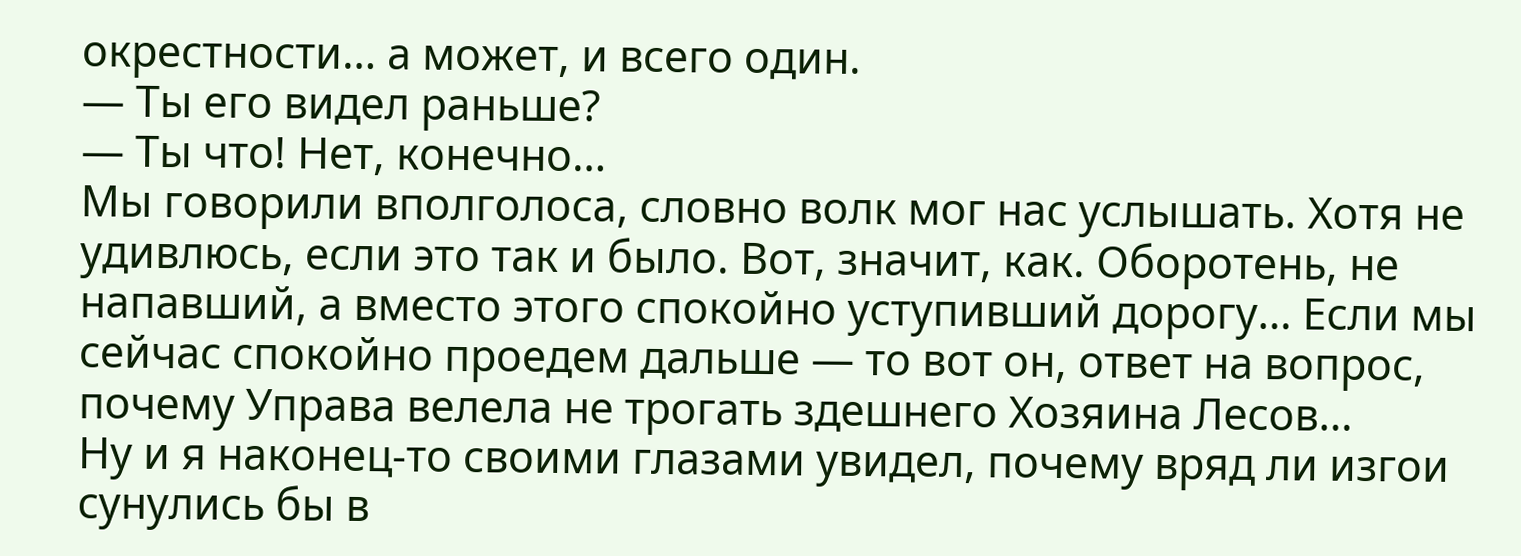окрестности… а может, и всего один.
— Ты его видел раньше?
— Ты что! Нет, конечно…
Мы говорили вполголоса, словно волк мог нас услышать. Хотя не удивлюсь, если это так и было. Вот, значит, как. Оборотень, не напавший, а вместо этого спокойно уступивший дорогу… Если мы сейчас спокойно проедем дальше — то вот он, ответ на вопрос, почему Управа велела не трогать здешнего Хозяина Лесов…
Ну и я наконец-то своими глазами увидел, почему вряд ли изгои сунулись бы в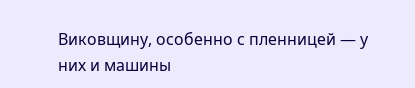Виковщину, особенно с пленницей — у них и машины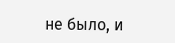не было, и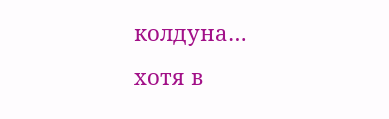колдуна… хотя в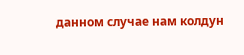данном случае нам колдун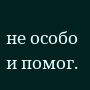не особо и помог.